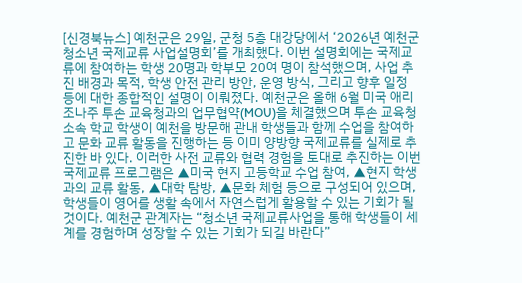[신경북뉴스] 예천군은 29일, 군청 5층 대강당에서 ‘2026년 예천군 청소년 국제교류 사업설명회’를 개최했다. 이번 설명회에는 국제교류에 참여하는 학생 20명과 학부모 20여 명이 참석했으며, 사업 추진 배경과 목적, 학생 안전 관리 방안, 운영 방식, 그리고 향후 일정 등에 대한 종합적인 설명이 이뤄졌다. 예천군은 올해 6월 미국 애리조나주 투손 교육청과의 업무협약(MOU)을 체결했으며 투손 교육청 소속 학교 학생이 예천을 방문해 관내 학생들과 함께 수업을 참여하고 문화 교류 활동을 진행하는 등 이미 양방향 국제교류를 실제로 추진한 바 있다. 이러한 사전 교류와 협력 경험을 토대로 추진하는 이번 국제교류 프로그램은 ▲미국 현지 고등학교 수업 참여, ▲현지 학생과의 교류 활동, ▲대학 탐방, ▲문화 체험 등으로 구성되어 있으며, 학생들이 영어를 생활 속에서 자연스럽게 활용할 수 있는 기회가 될 것이다. 예천군 관계자는 “청소년 국제교류사업을 통해 학생들이 세계를 경험하며 성장할 수 있는 기회가 되길 바란다”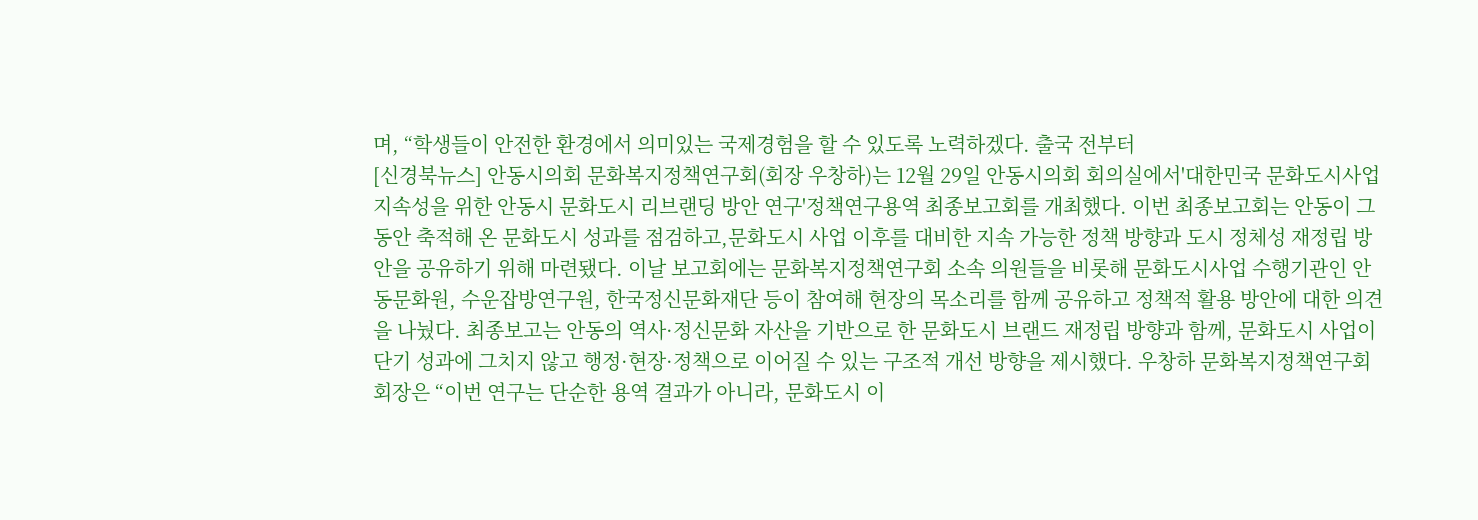며, “학생들이 안전한 환경에서 의미있는 국제경험을 할 수 있도록 노력하겠다. 출국 전부터
[신경북뉴스] 안동시의회 문화복지정책연구회(회장 우창하)는 12월 29일 안동시의회 회의실에서'대한민국 문화도시사업 지속성을 위한 안동시 문화도시 리브랜딩 방안 연구'정책연구용역 최종보고회를 개최했다. 이번 최종보고회는 안동이 그동안 축적해 온 문화도시 성과를 점검하고,문화도시 사업 이후를 대비한 지속 가능한 정책 방향과 도시 정체성 재정립 방안을 공유하기 위해 마련됐다. 이날 보고회에는 문화복지정책연구회 소속 의원들을 비롯해 문화도시사업 수행기관인 안동문화원, 수운잡방연구원, 한국정신문화재단 등이 참여해 현장의 목소리를 함께 공유하고 정책적 활용 방안에 대한 의견을 나눴다. 최종보고는 안동의 역사·정신문화 자산을 기반으로 한 문화도시 브랜드 재정립 방향과 함께, 문화도시 사업이 단기 성과에 그치지 않고 행정·현장·정책으로 이어질 수 있는 구조적 개선 방향을 제시했다. 우창하 문화복지정책연구회 회장은 “이번 연구는 단순한 용역 결과가 아니라, 문화도시 이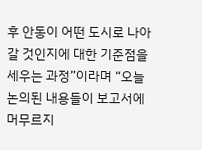후 안동이 어떤 도시로 나아갈 것인지에 대한 기준점을 세우는 과정”이라며 “오늘 논의된 내용들이 보고서에 머무르지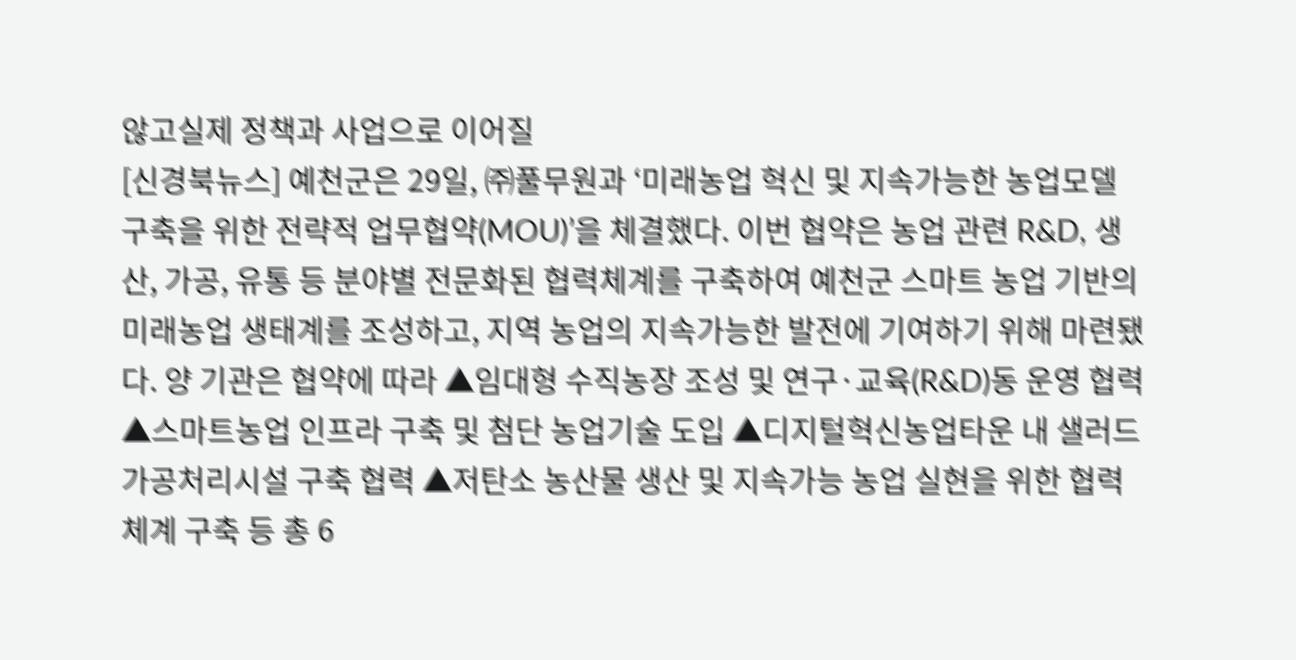않고실제 정책과 사업으로 이어질
[신경북뉴스] 예천군은 29일, ㈜풀무원과 ‘미래농업 혁신 및 지속가능한 농업모델 구축을 위한 전략적 업무협약(MOU)’을 체결했다. 이번 협약은 농업 관련 R&D, 생산, 가공, 유통 등 분야별 전문화된 협력체계를 구축하여 예천군 스마트 농업 기반의 미래농업 생태계를 조성하고, 지역 농업의 지속가능한 발전에 기여하기 위해 마련됐다. 양 기관은 협약에 따라 ▲임대형 수직농장 조성 및 연구·교육(R&D)동 운영 협력 ▲스마트농업 인프라 구축 및 첨단 농업기술 도입 ▲디지털혁신농업타운 내 샐러드 가공처리시설 구축 협력 ▲저탄소 농산물 생산 및 지속가능 농업 실현을 위한 협력체계 구축 등 총 6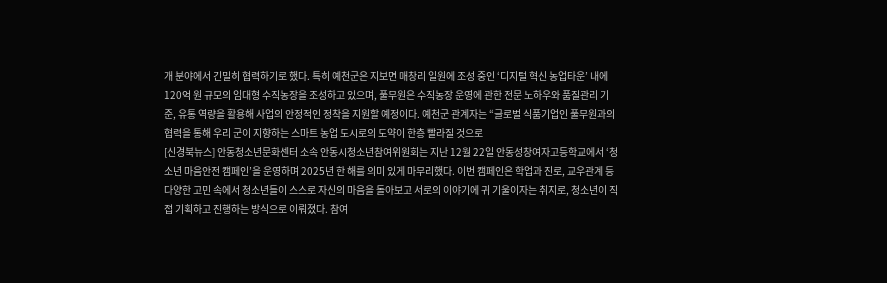개 분야에서 긴밀히 협력하기로 했다. 특히 예천군은 지보면 매창리 일원에 조성 중인 ‘디지털 혁신 농업타운’ 내에 120억 원 규모의 임대형 수직농장을 조성하고 있으며, 풀무원은 수직농장 운영에 관한 전문 노하우와 품질관리 기준, 유통 역량을 활용해 사업의 안정적인 정착을 지원할 예정이다. 예천군 관계자는 “글로벌 식품기업인 풀무원과의 협력을 통해 우리 군이 지향하는 스마트 농업 도시로의 도약이 한층 빨라질 것으로
[신경북뉴스] 안동청소년문화센터 소속 안동시청소년참여위원회는 지난 12월 22일 안동성창여자고등학교에서 ‘청소년 마음안전 캠페인’을 운영하며 2025년 한 해를 의미 있게 마무리했다. 이번 캠페인은 학업과 진로, 교우관계 등 다양한 고민 속에서 청소년들이 스스로 자신의 마음을 돌아보고 서로의 이야기에 귀 기울이자는 취지로, 청소년이 직접 기획하고 진행하는 방식으로 이뤄졌다. 참여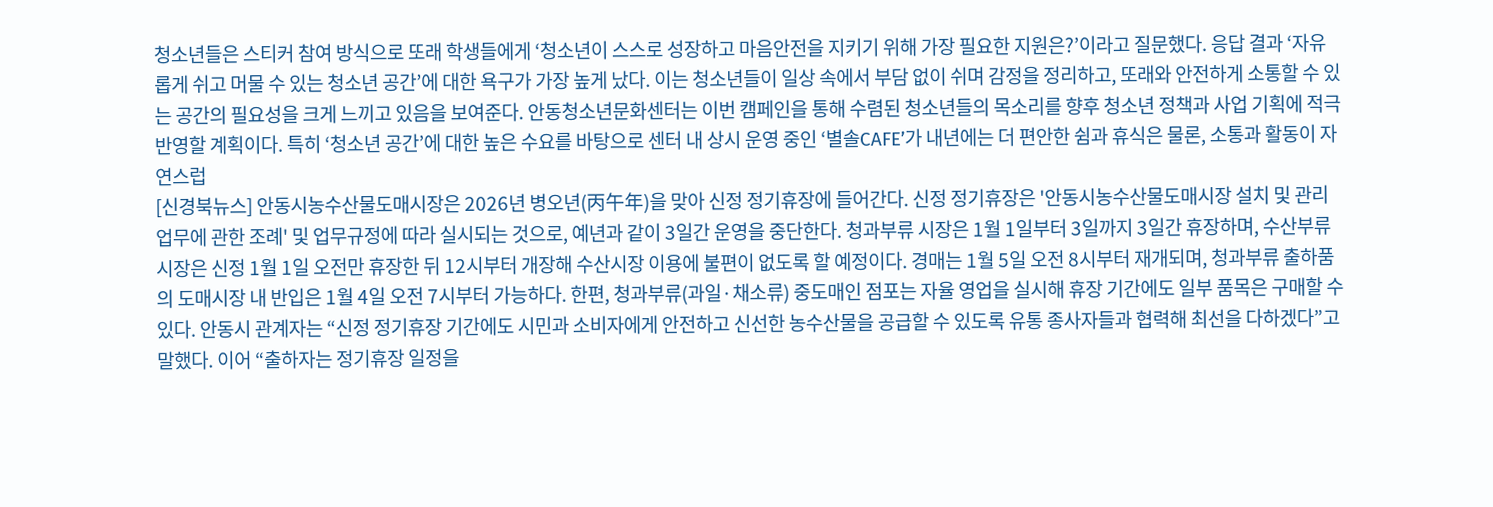청소년들은 스티커 참여 방식으로 또래 학생들에게 ‘청소년이 스스로 성장하고 마음안전을 지키기 위해 가장 필요한 지원은?’이라고 질문했다. 응답 결과 ‘자유롭게 쉬고 머물 수 있는 청소년 공간’에 대한 욕구가 가장 높게 났다. 이는 청소년들이 일상 속에서 부담 없이 쉬며 감정을 정리하고, 또래와 안전하게 소통할 수 있는 공간의 필요성을 크게 느끼고 있음을 보여준다. 안동청소년문화센터는 이번 캠페인을 통해 수렴된 청소년들의 목소리를 향후 청소년 정책과 사업 기획에 적극 반영할 계획이다. 특히 ‘청소년 공간’에 대한 높은 수요를 바탕으로 센터 내 상시 운영 중인 ‘별솔CAFE’가 내년에는 더 편안한 쉼과 휴식은 물론, 소통과 활동이 자연스럽
[신경북뉴스] 안동시농수산물도매시장은 2026년 병오년(丙午年)을 맞아 신정 정기휴장에 들어간다. 신정 정기휴장은 '안동시농수산물도매시장 설치 및 관리 업무에 관한 조례' 및 업무규정에 따라 실시되는 것으로, 예년과 같이 3일간 운영을 중단한다. 청과부류 시장은 1월 1일부터 3일까지 3일간 휴장하며, 수산부류 시장은 신정 1월 1일 오전만 휴장한 뒤 12시부터 개장해 수산시장 이용에 불편이 없도록 할 예정이다. 경매는 1월 5일 오전 8시부터 재개되며, 청과부류 출하품의 도매시장 내 반입은 1월 4일 오전 7시부터 가능하다. 한편, 청과부류(과일·채소류) 중도매인 점포는 자율 영업을 실시해 휴장 기간에도 일부 품목은 구매할 수 있다. 안동시 관계자는 “신정 정기휴장 기간에도 시민과 소비자에게 안전하고 신선한 농수산물을 공급할 수 있도록 유통 종사자들과 협력해 최선을 다하겠다”고 말했다. 이어 “출하자는 정기휴장 일정을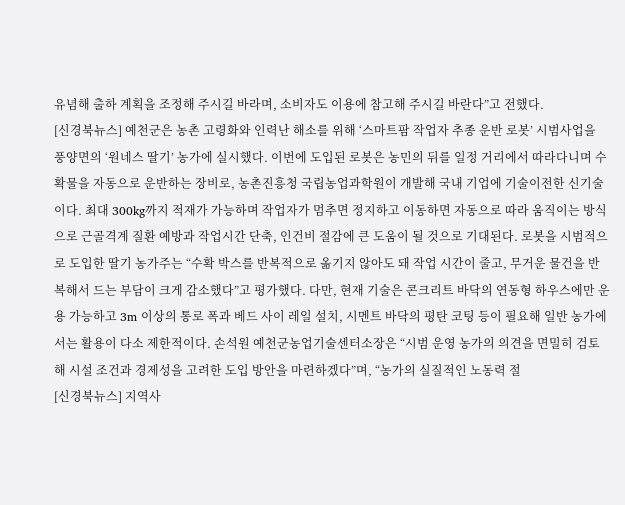유념해 출하 계획을 조정해 주시길 바라며, 소비자도 이용에 참고해 주시길 바란다”고 전했다.
[신경북뉴스] 예천군은 농촌 고령화와 인력난 해소를 위해 ‘스마트팜 작업자 추종 운반 로봇’ 시범사업을 풍양면의 ‘원네스 딸기’ 농가에 실시했다. 이번에 도입된 로봇은 농민의 뒤를 일정 거리에서 따라다니며 수확물을 자동으로 운반하는 장비로, 농촌진흥청 국립농업과학원이 개발해 국내 기업에 기술이전한 신기술이다. 최대 300kg까지 적재가 가능하며 작업자가 멈추면 정지하고 이동하면 자동으로 따라 움직이는 방식으로 근골격계 질환 예방과 작업시간 단축, 인건비 절감에 큰 도움이 될 것으로 기대된다. 로봇을 시범적으로 도입한 딸기 농가주는 “수확 박스를 반복적으로 옮기지 않아도 돼 작업 시간이 줄고, 무거운 물건을 반복해서 드는 부담이 크게 감소했다”고 평가했다. 다만, 현재 기술은 콘크리트 바닥의 연동형 하우스에만 운용 가능하고 3m 이상의 통로 폭과 베드 사이 레일 설치, 시멘트 바닥의 평탄 코팅 등이 필요해 일반 농가에서는 활용이 다소 제한적이다. 손석원 예천군농업기술센터소장은 “시범 운영 농가의 의견을 면밀히 검토해 시설 조건과 경제성을 고려한 도입 방안을 마련하겠다”며, “농가의 실질적인 노동력 절
[신경북뉴스] 지역사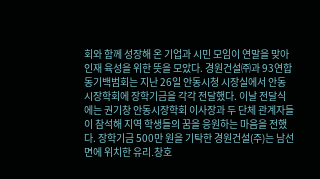회와 함께 성장해 온 기업과 시민 모임이 연말을 맞아 인재 육성을 위한 뜻을 모았다. 경원건설㈜과 93연합동기백범회는 지난 26일 안동시청 시장실에서 안동시장학회에 장학기금을 각각 전달했다. 이날 전달식에는 권기창 안동시장학회 이사장과 두 단체 관계자들이 참석해 지역 학생들의 꿈을 응원하는 마음을 전했다. 장학기금 500만 원을 기탁한 경원건설(주)는 남선면에 위치한 유리․창호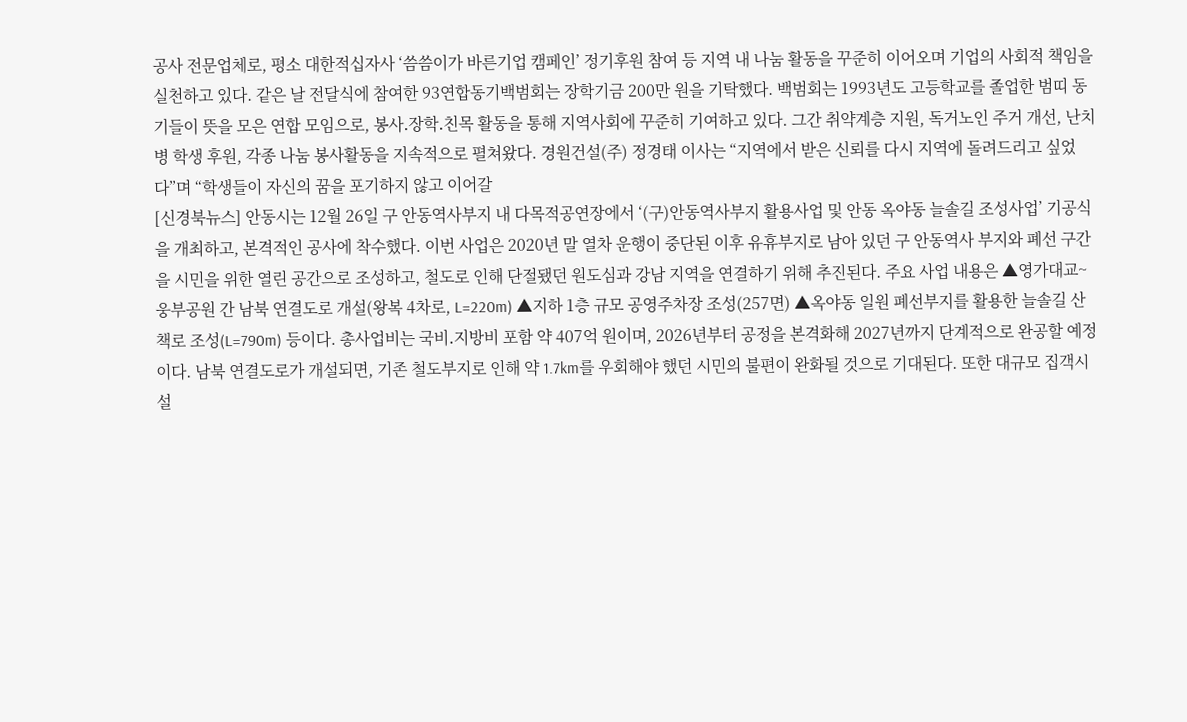공사 전문업체로, 평소 대한적십자사 ‘씀씀이가 바른기업 캠페인’ 정기후원 참여 등 지역 내 나눔 활동을 꾸준히 이어오며 기업의 사회적 책임을 실천하고 있다. 같은 날 전달식에 참여한 93연합동기백범회는 장학기금 200만 원을 기탁했다. 백범회는 1993년도 고등학교를 졸업한 범띠 동기들이 뜻을 모은 연합 모임으로, 봉사․장학․친목 활동을 통해 지역사회에 꾸준히 기여하고 있다. 그간 취약계층 지원, 독거노인 주거 개선, 난치병 학생 후원, 각종 나눔 봉사활동을 지속적으로 펼쳐왔다. 경원건설(주) 정경태 이사는 “지역에서 받은 신뢰를 다시 지역에 돌려드리고 싶었다”며 “학생들이 자신의 꿈을 포기하지 않고 이어갈
[신경북뉴스] 안동시는 12월 26일 구 안동역사부지 내 다목적공연장에서 ‘(구)안동역사부지 활용사업 및 안동 옥야동 늘솔길 조성사업’ 기공식을 개최하고, 본격적인 공사에 착수했다. 이번 사업은 2020년 말 열차 운행이 중단된 이후 유휴부지로 남아 있던 구 안동역사 부지와 폐선 구간을 시민을 위한 열린 공간으로 조성하고, 철도로 인해 단절됐던 원도심과 강남 지역을 연결하기 위해 추진된다. 주요 사업 내용은 ▲영가대교~웅부공원 간 남북 연결도로 개설(왕복 4차로, L=220m) ▲지하 1층 규모 공영주차장 조성(257면) ▲옥야동 일원 폐선부지를 활용한 늘솔길 산책로 조성(L=790m) 등이다. 총사업비는 국비․지방비 포함 약 407억 원이며, 2026년부터 공정을 본격화해 2027년까지 단계적으로 완공할 예정이다. 남북 연결도로가 개설되면, 기존 철도부지로 인해 약 1.7km를 우회해야 했던 시민의 불편이 완화될 것으로 기대된다. 또한 대규모 집객시설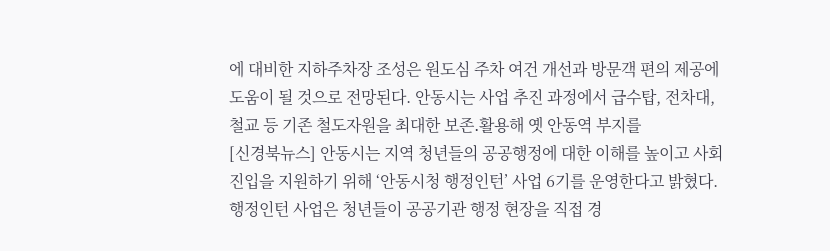에 대비한 지하주차장 조성은 원도심 주차 여건 개선과 방문객 편의 제공에 도움이 될 것으로 전망된다. 안동시는 사업 추진 과정에서 급수탑, 전차대, 철교 등 기존 철도자원을 최대한 보존․활용해 옛 안동역 부지를
[신경북뉴스] 안동시는 지역 청년들의 공공행정에 대한 이해를 높이고 사회진입을 지원하기 위해 ‘안동시청 행정인턴’ 사업 6기를 운영한다고 밝혔다. 행정인턴 사업은 청년들이 공공기관 행정 현장을 직접 경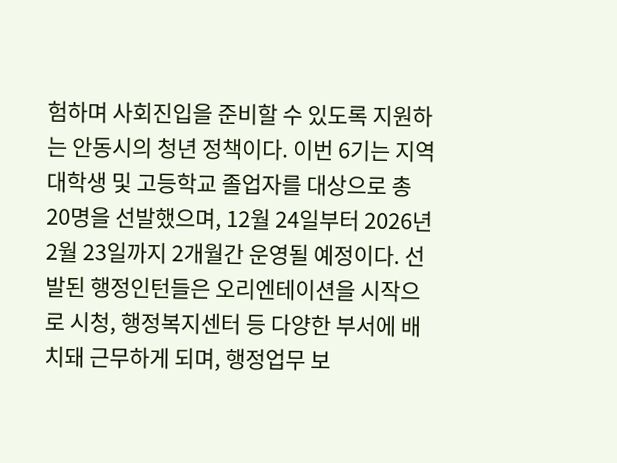험하며 사회진입을 준비할 수 있도록 지원하는 안동시의 청년 정책이다. 이번 6기는 지역 대학생 및 고등학교 졸업자를 대상으로 총 20명을 선발했으며, 12월 24일부터 2026년 2월 23일까지 2개월간 운영될 예정이다. 선발된 행정인턴들은 오리엔테이션을 시작으로 시청, 행정복지센터 등 다양한 부서에 배치돼 근무하게 되며, 행정업무 보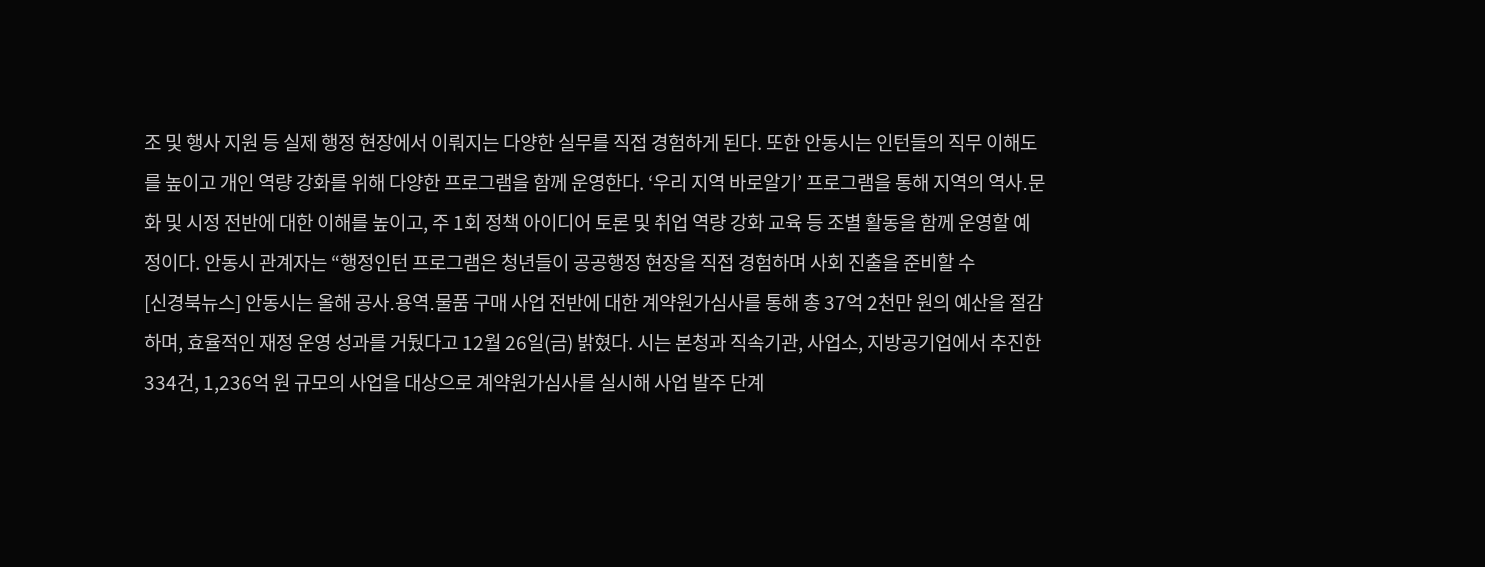조 및 행사 지원 등 실제 행정 현장에서 이뤄지는 다양한 실무를 직접 경험하게 된다. 또한 안동시는 인턴들의 직무 이해도를 높이고 개인 역량 강화를 위해 다양한 프로그램을 함께 운영한다. ‘우리 지역 바로알기’ 프로그램을 통해 지역의 역사․문화 및 시정 전반에 대한 이해를 높이고, 주 1회 정책 아이디어 토론 및 취업 역량 강화 교육 등 조별 활동을 함께 운영할 예정이다. 안동시 관계자는 “행정인턴 프로그램은 청년들이 공공행정 현장을 직접 경험하며 사회 진출을 준비할 수
[신경북뉴스] 안동시는 올해 공사․용역․물품 구매 사업 전반에 대한 계약원가심사를 통해 총 37억 2천만 원의 예산을 절감하며, 효율적인 재정 운영 성과를 거뒀다고 12월 26일(금) 밝혔다. 시는 본청과 직속기관, 사업소, 지방공기업에서 추진한 334건, 1,236억 원 규모의 사업을 대상으로 계약원가심사를 실시해 사업 발주 단계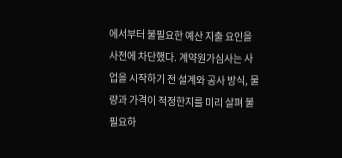에서부터 불필요한 예산 지출 요인을 사전에 차단했다. 계약원가심사는 사업을 시작하기 전 설계와 공사 방식, 물량과 가격이 적정한지를 미리 살펴 불필요하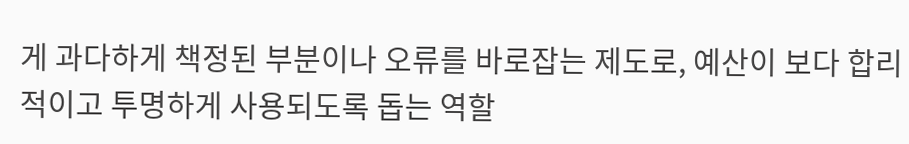게 과다하게 책정된 부분이나 오류를 바로잡는 제도로, 예산이 보다 합리적이고 투명하게 사용되도록 돕는 역할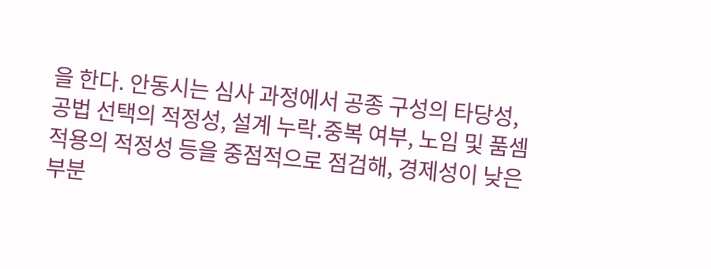을 한다. 안동시는 심사 과정에서 공종 구성의 타당성, 공법 선택의 적정성, 설계 누락․중복 여부, 노임 및 품셈 적용의 적정성 등을 중점적으로 점검해, 경제성이 낮은 부분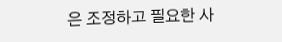은 조정하고 필요한 사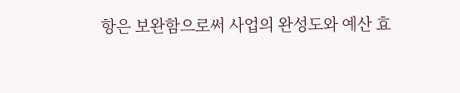항은 보완함으로써 사업의 완성도와 예산 효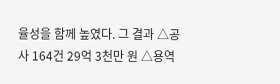율성을 함께 높였다. 그 결과 △공사 164건 29억 3천만 원 △용역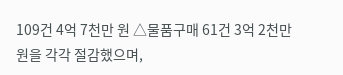109건 4억 7천만 원 △물품구매 61건 3억 2천만 원을 각각 절감했으며,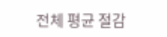전체 평균 절감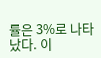률은 3%로 나타났다. 이